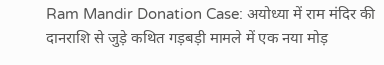Ram Mandir Donation Case: अयोध्या में राम मंदिर की दानराशि से जुड़े कथित गड़बड़ी मामले में एक नया मोड़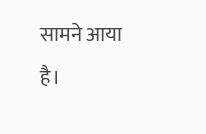सामने आया है।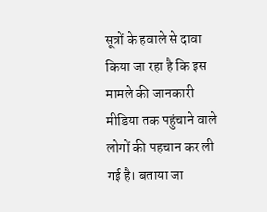सूत्रों के हवाले से दावा किया जा रहा है कि इस मामले की जानकारी मीडिया तक पहुंचाने वाले लोगों की पहचान कर ली गई है। बताया जा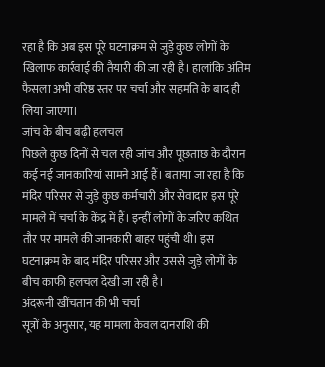रहा है कि अब इस पूरे घटनाक्रम से जुड़े कुछ लोगों के खिलाफ कार्रवाई की तैयारी की जा रही है। हालांकि अंतिम फैसला अभी वरिष्ठ स्तर पर चर्चा और सहमति के बाद ही लिया जाएगा।
जांच के बीच बढ़ी हलचल
पिछले कुछ दिनों से चल रही जांच और पूछताछ के दौरान कई नई जानकारियां सामने आई हैं। बताया जा रहा है कि मंदिर परिसर से जुड़े कुछ कर्मचारी और सेवादार इस पूरे मामले में चर्चा के केंद्र में हैं। इन्हीं लोगों के जरिए कथित तौर पर मामले की जानकारी बाहर पहुंची थी। इस घटनाक्रम के बाद मंदिर परिसर और उससे जुड़े लोगों के बीच काफी हलचल देखी जा रही है।
अंदरूनी खींचतान की भी चर्चा
सूत्रों के अनुसार, यह मामला केवल दानराशि की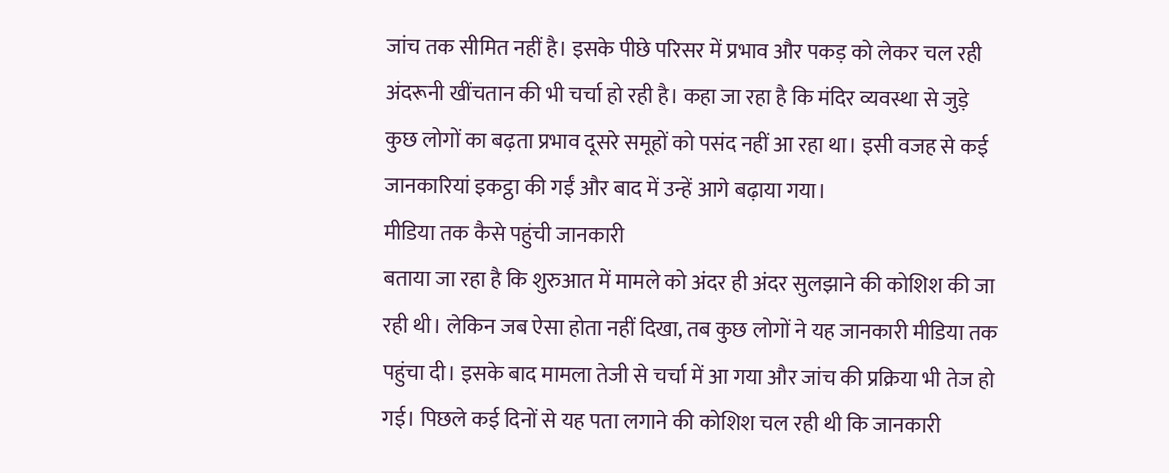जांच तक सीमित नहीं है। इसके पीछे परिसर में प्रभाव और पकड़ को लेकर चल रही अंदरूनी खींचतान की भी चर्चा हो रही है। कहा जा रहा है कि मंदिर व्यवस्था से जुड़े कुछ लोगों का बढ़ता प्रभाव दूसरे समूहों को पसंद नहीं आ रहा था। इसी वजह से कई जानकारियां इकट्ठा की गईं और बाद में उन्हें आगे बढ़ाया गया।
मीडिया तक कैसे पहुंची जानकारी
बताया जा रहा है कि शुरुआत में मामले को अंदर ही अंदर सुलझाने की कोशिश की जा रही थी। लेकिन जब ऐसा होता नहीं दिखा, तब कुछ लोगों ने यह जानकारी मीडिया तक पहुंचा दी। इसके बाद मामला तेजी से चर्चा में आ गया और जांच की प्रक्रिया भी तेज हो गई। पिछले कई दिनों से यह पता लगाने की कोशिश चल रही थी कि जानकारी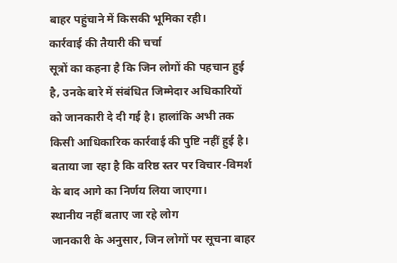बाहर पहुंचाने में किसकी भूमिका रही।
कार्रवाई की तैयारी की चर्चा
सूत्रों का कहना है कि जिन लोगों की पहचान हुई है, उनके बारे में संबंधित जिम्मेदार अधिकारियों को जानकारी दे दी गई है। हालांकि अभी तक किसी आधिकारिक कार्रवाई की पुष्टि नहीं हुई है। बताया जा रहा है कि वरिष्ठ स्तर पर विचार-विमर्श के बाद आगे का निर्णय लिया जाएगा।
स्थानीय नहीं बताए जा रहे लोग
जानकारी के अनुसार, जिन लोगों पर सूचना बाहर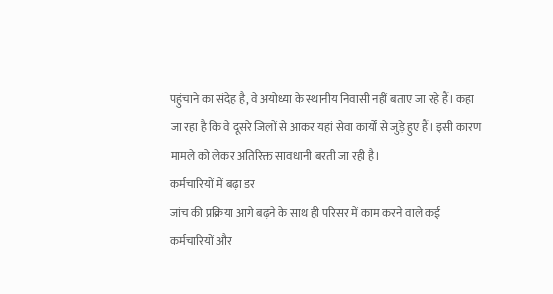पहुंचाने का संदेह है, वे अयोध्या के स्थानीय निवासी नहीं बताए जा रहे हैं। कहा जा रहा है कि वे दूसरे जिलों से आकर यहां सेवा कार्यों से जुड़े हुए हैं। इसी कारण मामले को लेकर अतिरिक्त सावधानी बरती जा रही है।
कर्मचारियों में बढ़ा डर
जांच की प्रक्रिया आगे बढ़ने के साथ ही परिसर में काम करने वाले कई कर्मचारियों और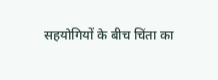सहयोगियों के बीच चिंता का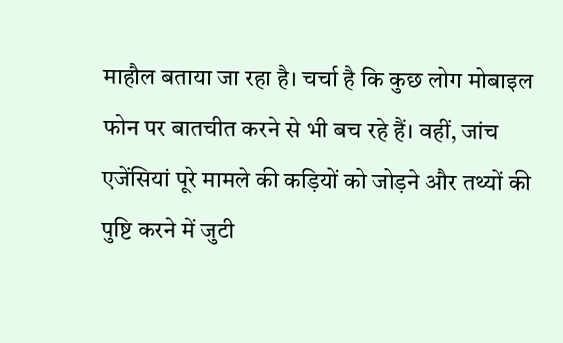माहौल बताया जा रहा है। चर्चा है कि कुछ लोग मोबाइल फोन पर बातचीत करने से भी बच रहे हैं। वहीं, जांच एजेंसियां पूरे मामले की कड़ियों को जोड़ने और तथ्यों की पुष्टि करने में जुटी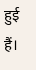हुई हैं।